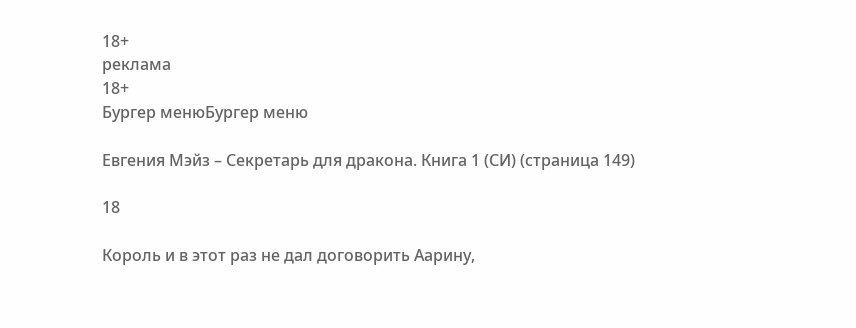18+
реклама
18+
Бургер менюБургер меню

Евгения Мэйз – Секретарь для дракона. Книга 1 (СИ) (страница 149)

18

Король и в этот раз не дал договорить Аарину,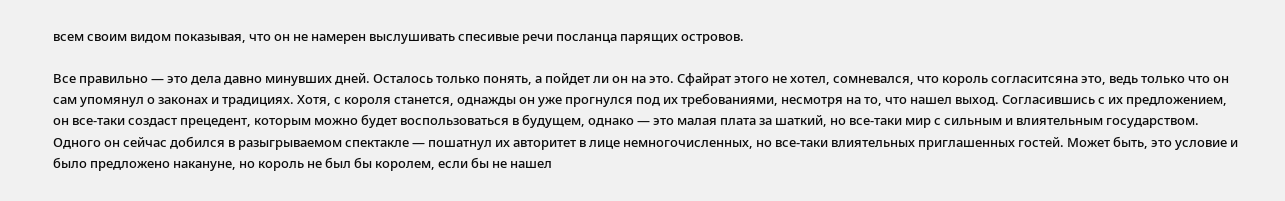всем своим видом показывая, что он не намерен выслушивать спесивые речи посланца парящих островов.

Все правильно — это дела давно минувших дней. Осталось только понять, а пойдет ли он на это. Сфайрат этого не хотел, сомневался, что король согласитсяна это, ведь только что он сам упомянул о законах и традициях. Хотя, с короля станется, однажды он уже прогнулся под их требованиями, несмотря на то, что нашел выход. Согласившись с их предложением, он все-таки создаст прецедент, которым можно будет воспользоваться в будущем, однако — это малая плата за шаткий, но все-таки мир с сильным и влиятельным государством. Одного он сейчас добился в разыгрываемом спектакле — пошатнул их авторитет в лице немногочисленных, но все-таки влиятельных приглашенных гостей. Может быть, это условие и было предложено накануне, но король не был бы королем, если бы не нашел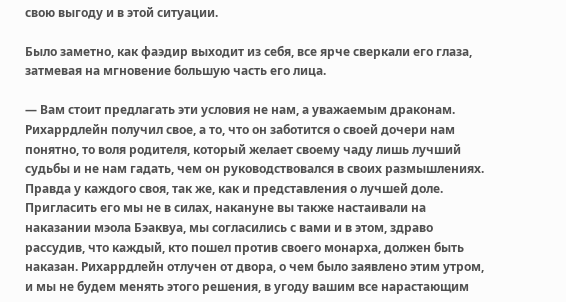свою выгоду и в этой ситуации.

Было заметно, как фаэдир выходит из себя, все ярче сверкали его глаза, затмевая на мгновение большую часть его лица.

— Вам стоит предлагать эти условия не нам, а уважаемым драконам. Рихаррдлейн получил свое, а то, что он заботится о своей дочери нам понятно, то воля родителя, который желает своему чаду лишь лучший судьбы и не нам гадать, чем он руководствовался в своих размышлениях. Правда у каждого своя, так же, как и представления о лучшей доле. Пригласить его мы не в силах, накануне вы также настаивали на наказании мэола Бэаквуа, мы согласились с вами и в этом, здраво рассудив, что каждый, кто пошел против своего монарха, должен быть наказан. Рихаррдлейн отлучен от двора, о чем было заявлено этим утром, и мы не будем менять этого решения, в угоду вашим все нарастающим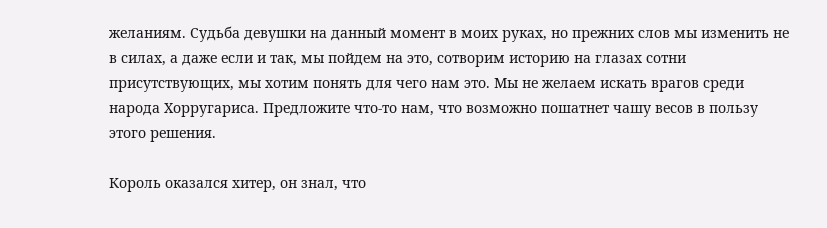желаниям. Судьба девушки на данный момент в моих руках, но прежних слов мы изменить не в силах, а даже если и так, мы пойдем на это, сотворим историю на глазах сотни присутствующих, мы хотим понять для чего нам это. Мы не желаем искать врагов среди народа Хорругариса. Предложите что-то нам, что возможно пошатнет чашу весов в пользу этого решения.

Король оказался хитер, он знал, что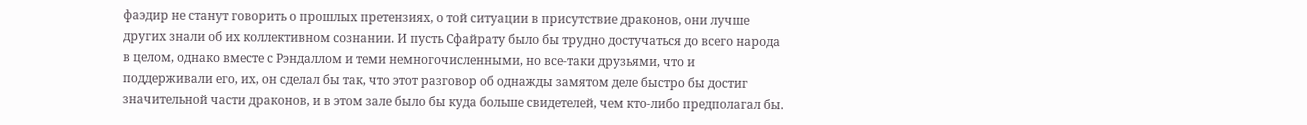фаэдир не станут говорить о прошлых претензиях, о той ситуации в присутствие драконов, они лучше других знали об их коллективном сознании. И пусть Сфайрату было бы трудно достучаться до всего народа в целом, однако вместе с Рэндаллом и теми немногочисленными, но все-таки друзьями, что и поддерживали его, их, он сделал бы так, что этот разговор об однажды замятом деле быстро бы достиг значительной части драконов, и в этом зале было бы куда больше свидетелей, чем кто-либо предполагал бы.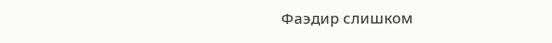Фаэдир слишком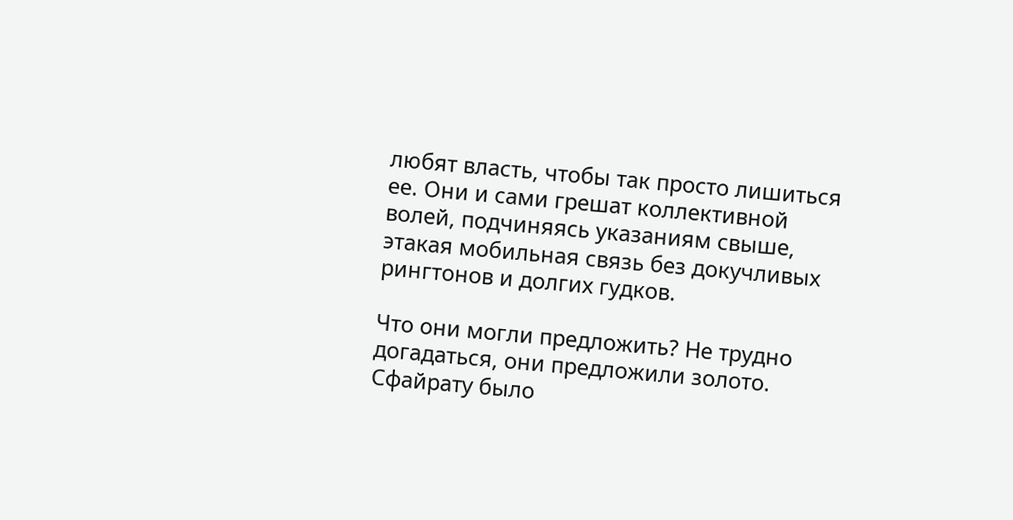любят власть, чтобы так просто лишиться ее. Они и сами грешат коллективной волей, подчиняясь указаниям свыше, этакая мобильная связь без докучливых рингтонов и долгих гудков.

Что они могли предложить? Не трудно догадаться, они предложили золото. Сфайрату было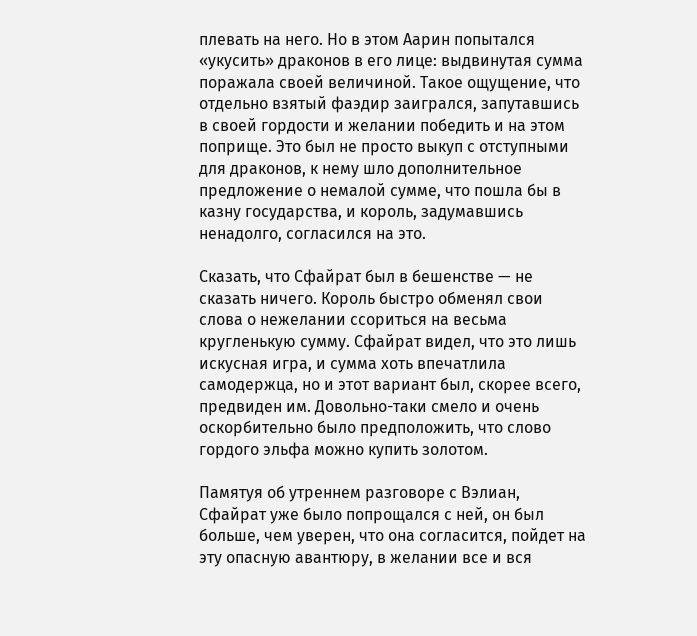плевать на него. Но в этом Аарин попытался «укусить» драконов в его лице: выдвинутая сумма поражала своей величиной. Такое ощущение, что отдельно взятый фаэдир заигрался, запутавшись в своей гордости и желании победить и на этом поприще. Это был не просто выкуп с отступными для драконов, к нему шло дополнительное предложение о немалой сумме, что пошла бы в казну государства, и король, задумавшись ненадолго, согласился на это.

Сказать, что Сфайрат был в бешенстве — не сказать ничего. Король быстро обменял свои слова о нежелании ссориться на весьма кругленькую сумму. Сфайрат видел, что это лишь искусная игра, и сумма хоть впечатлила самодержца, но и этот вариант был, скорее всего, предвиден им. Довольно-таки смело и очень оскорбительно было предположить, что слово гордого эльфа можно купить золотом.

Памятуя об утреннем разговоре с Вэлиан, Сфайрат уже было попрощался с ней, он был больше, чем уверен, что она согласится, пойдет на эту опасную авантюру, в желании все и вся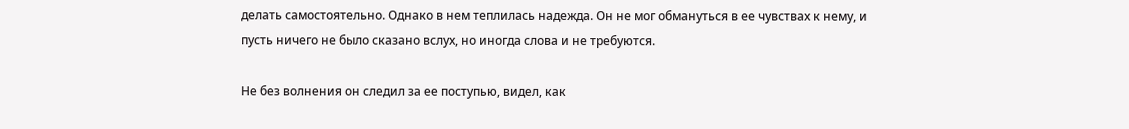делать самостоятельно. Однако в нем теплилась надежда. Он не мог обмануться в ее чувствах к нему, и пусть ничего не было сказано вслух, но иногда слова и не требуются.

Не без волнения он следил за ее поступью, видел, как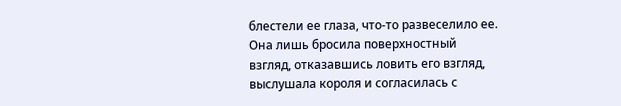блестели ее глаза, что-то развеселило ее. Она лишь бросила поверхностный взгляд, отказавшись ловить его взгляд, выслушала короля и согласилась с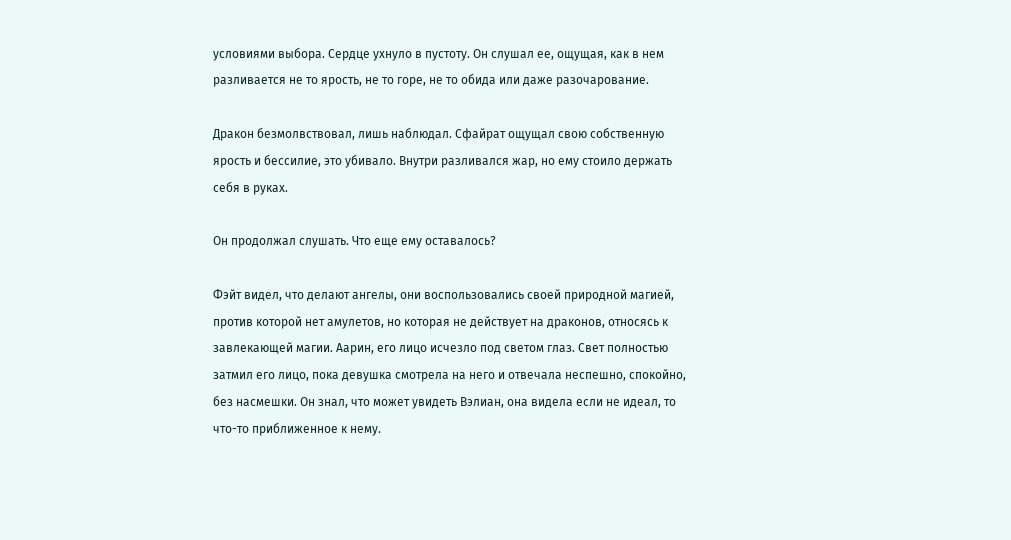условиями выбора. Сердце ухнуло в пустоту. Он слушал ее, ощущая, как в нем разливается не то ярость, не то горе, не то обида или даже разочарование.

Дракон безмолвствовал, лишь наблюдал. Сфайрат ощущал свою собственную ярость и бессилие, это убивало. Внутри разливался жар, но ему стоило держать себя в руках.

Он продолжал слушать. Что еще ему оставалось?

Фэйт видел, что делают ангелы, они воспользовались своей природной магией, против которой нет амулетов, но которая не действует на драконов, относясь к завлекающей магии. Аарин, его лицо исчезло под светом глаз. Свет полностью затмил его лицо, пока девушка смотрела на него и отвечала неспешно, спокойно, без насмешки. Он знал, что может увидеть Вэлиан, она видела если не идеал, то что-то приближенное к нему.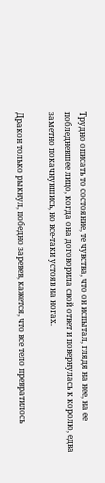Трудно описать то состояние, те чувства, что он испытал, глядя на нее, на ее побледневшее лицо, когда она договорила свой ответ и повернулась к королю, едва заметно покачнувшись, но все-таки устояв на ногах.

Дракон только рыкнул, победно заревев, кажется, что все тело превратилось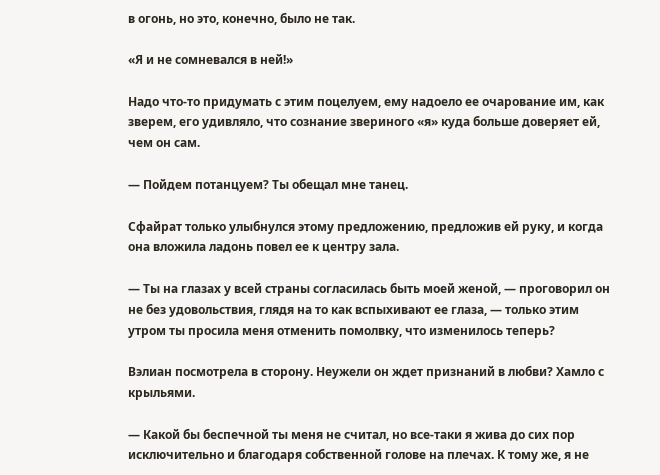в огонь, но это, конечно, было не так.

«Я и не сомневался в ней!»

Надо что-то придумать с этим поцелуем, ему надоело ее очарование им, как зверем, его удивляло, что сознание звериного «я» куда больше доверяет ей, чем он сам.

— Пойдем потанцуем? Ты обещал мне танец.

Сфайрат только улыбнулся этому предложению, предложив ей руку, и когда она вложила ладонь повел ее к центру зала.

— Ты на глазах у всей страны согласилась быть моей женой, — проговорил он не без удовольствия, глядя на то как вспыхивают ее глаза, — только этим утром ты просила меня отменить помолвку, что изменилось теперь?

Вэлиан посмотрела в сторону. Неужели он ждет признаний в любви? Хамло с крыльями.

— Какой бы беспечной ты меня не считал, но все-таки я жива до сих пор исключительно и благодаря собственной голове на плечах. К тому же, я не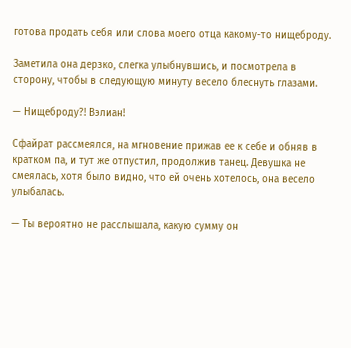готова продать себя или слова моего отца какому-то нищеброду.

Заметила она дерзко, слегка улыбнувшись, и посмотрела в сторону, чтобы в следующую минуту весело блеснуть глазами.

— Нищеброду?! Вэлиан!

Сфайрат рассмеялся, на мгновение прижав ее к себе и обняв в кратком па, и тут же отпустил, продолжив танец. Девушка не смеялась, хотя было видно, что ей очень хотелось, она весело улыбалась.

— Ты вероятно не расслышала, какую сумму он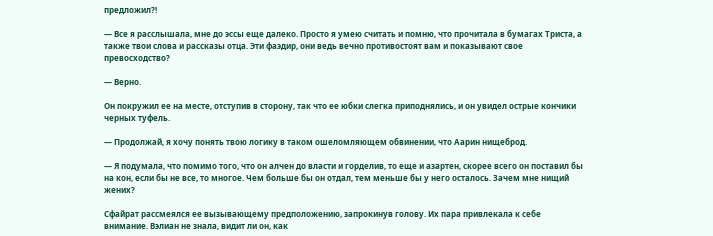предложил?!

— Все я расслышала, мне до эссы еще далеко. Просто я умею считать и помню, что прочитала в бумагах Триста, а также твои слова и рассказы отца. Эти фаэдир, они ведь вечно противостоят вам и показывают свое превосходство?

— Верно.

Он покружил ее на месте, отступив в сторону, так что ее юбки слегка приподнялись, и он увидел острые кончики черных туфель.

— Продолжай, я хочу понять твою логику в таком ошеломляющем обвинении, что Аарин нищеброд.

— Я подумала, что помимо того, что он алчен до власти и горделив, то еще и азартен, скорее всего он поставил бы на кон, если бы не все, то многое. Чем больше бы он отдал, тем меньше бы у него осталось. Зачем мне нищий жених?

Сфайрат рассмеялся ее вызывающему предположению, запрокинув голову. Их пара привлекала к себе внимание. Вэлиан не знала, видит ли он, как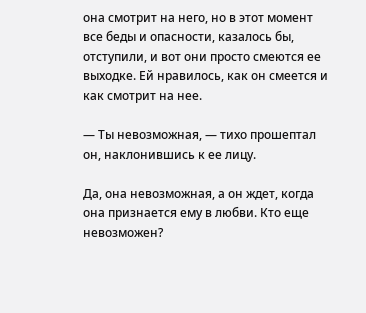она смотрит на него, но в этот момент все беды и опасности, казалось бы, отступили, и вот они просто смеются ее выходке. Ей нравилось, как он смеется и как смотрит на нее.

— Ты невозможная, — тихо прошептал он, наклонившись к ее лицу.

Да, она невозможная, а он ждет, когда она признается ему в любви. Кто еще невозможен?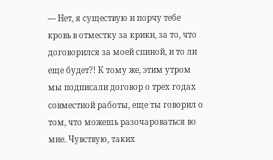— Нет, я существую и порчу тебе кровь в отместку за крики, за то, что договорился за моей спиной, и то ли еще будет?! К тому же, этим утром мы подписали договор о трех годах совместной работы, еще ты говорил о том, что можешь разочароваться во мне. Чувствую, таких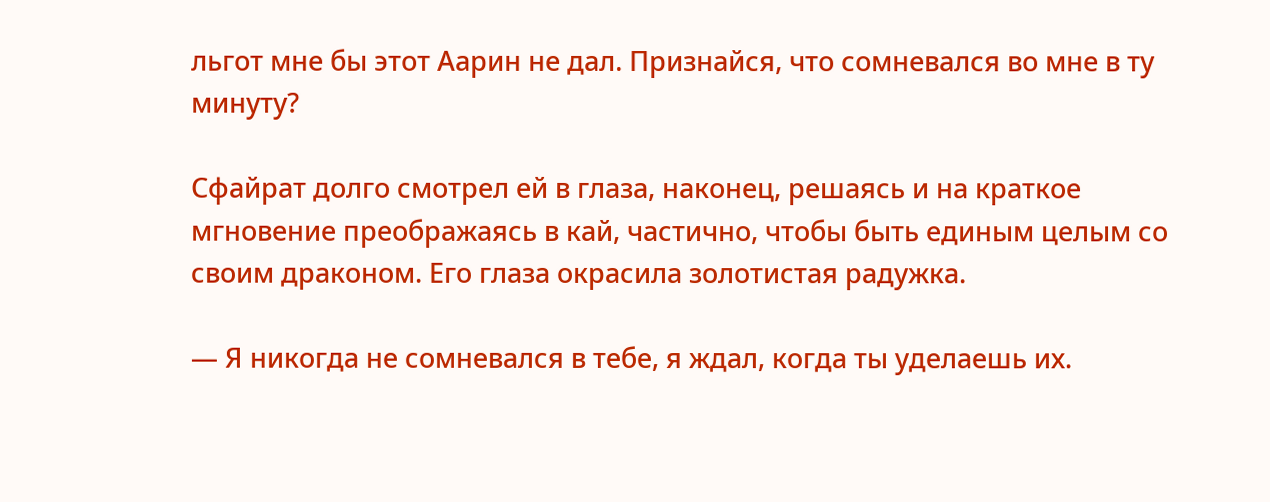льгот мне бы этот Аарин не дал. Признайся, что сомневался во мне в ту минуту?

Сфайрат долго смотрел ей в глаза, наконец, решаясь и на краткое мгновение преображаясь в кай, частично, чтобы быть единым целым со своим драконом. Его глаза окрасила золотистая радужка.

— Я никогда не сомневался в тебе, я ждал, когда ты уделаешь их.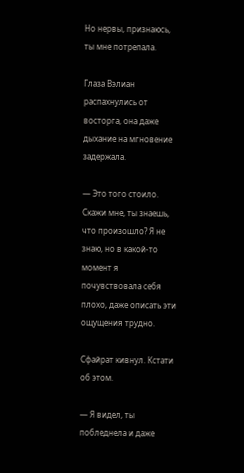Но нервы, признаюсь, ты мне потрепала.

Глаза Вэлиан распахнулись от восторга, она даже дыхание на мгновение задержала.

— Это того стоило. Скажи мне, ты знаешь, что произошло? Я не знаю, но в какой-то момент я почувствовала себя плохо, даже описать эти ощущения трудно.

Сфайрат кивнул. Кстати об этом.

— Я видел, ты побледнела и даже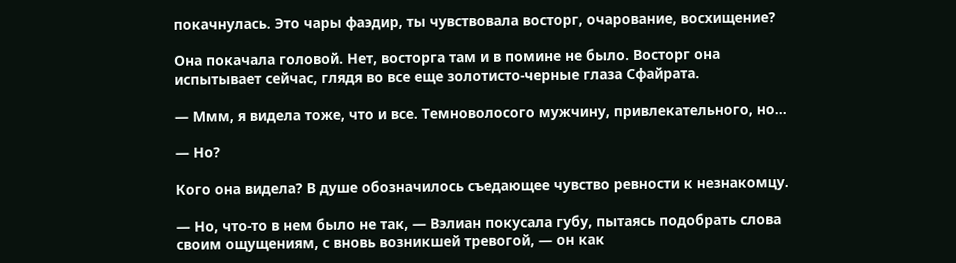покачнулась. Это чары фаэдир, ты чувствовала восторг, очарование, восхищение?

Она покачала головой. Нет, восторга там и в помине не было. Восторг она испытывает сейчас, глядя во все еще золотисто-черные глаза Сфайрата.

— Ммм, я видела тоже, что и все. Темноволосого мужчину, привлекательного, но…

— Но?

Кого она видела? В душе обозначилось съедающее чувство ревности к незнакомцу.

— Но, что-то в нем было не так, — Вэлиан покусала губу, пытаясь подобрать слова своим ощущениям, с вновь возникшей тревогой, — он как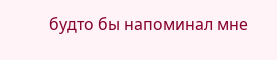будто бы напоминал мне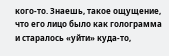кого-то. Знаешь, такое ощущение, что его лицо было как голограмма и старалось «уйти» куда-то,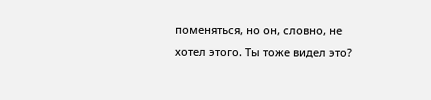поменяться, но он, словно, не хотел этого. Ты тоже видел это?